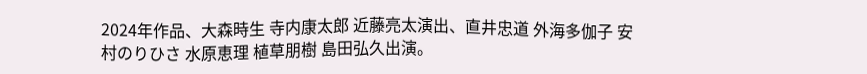2024年作品、大森時生 寺内康太郎 近藤亮太演出、直井忠道 外海多伽子 安村のりひさ 水原恵理 植草朋樹 島田弘久出演。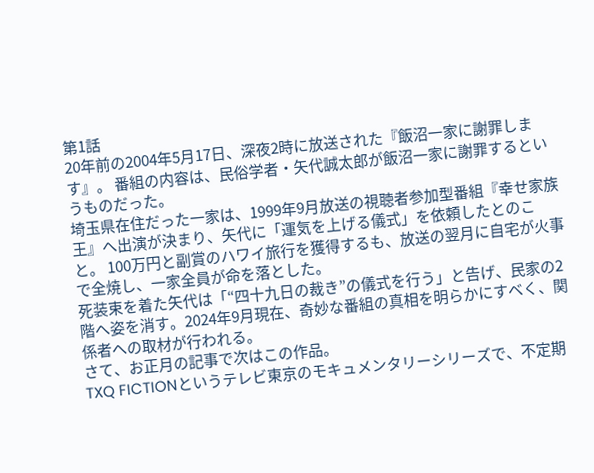第1話
20年前の2004年5月17日、深夜2時に放送された『飯沼一家に謝罪します』。 番組の内容は、民俗学者・矢代誠太郎が飯沼一家に謝罪するというものだった。
埼玉県在住だった一家は、1999年9月放送の視聴者参加型番組『幸せ家族王』へ出演が決まり、矢代に「運気を上げる儀式」を依頼したとのこと。 100万円と副賞のハワイ旅行を獲得するも、放送の翌月に自宅が火事で全焼し、一家全員が命を落とした。
死装束を着た矢代は「“四十九日の裁き”の儀式を行う」と告げ、民家の2階へ姿を消す。2024年9月現在、奇妙な番組の真相を明らかにすべく、関係者への取材が行われる。
さて、お正月の記事で次はこの作品。
TXQ FICTIONというテレビ東京のモキュメンタリーシリーズで、不定期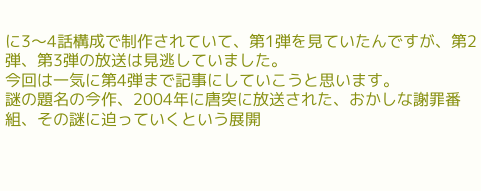に3〜4話構成で制作されていて、第1弾を見ていたんですが、第2弾、第3弾の放送は見逃していました。
今回は一気に第4弾まで記事にしていこうと思います。
謎の題名の今作、2004年に唐突に放送された、おかしな謝罪番組、その謎に迫っていくという展開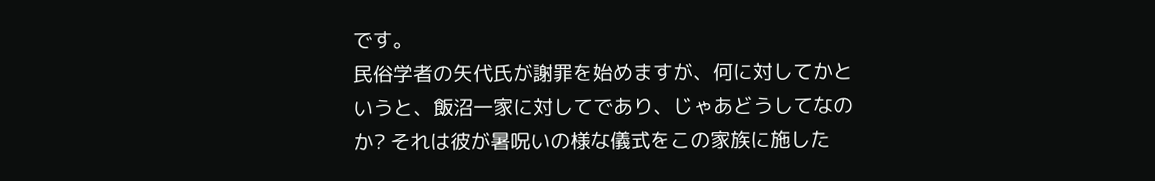です。
民俗学者の矢代氏が謝罪を始めますが、何に対してかというと、飯沼一家に対してであり、じゃあどうしてなのか? それは彼が暑呪いの様な儀式をこの家族に施した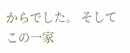からでした。 そしてこの一家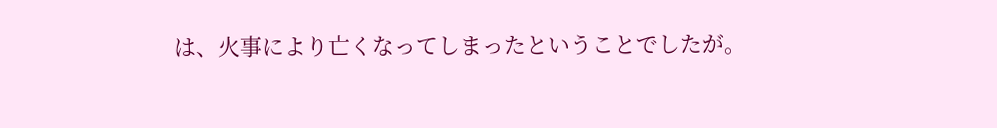は、火事により亡くなってしまったということでしたが。